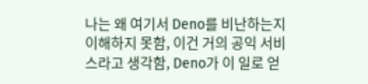나는 왜 여기서 Deno를 비난하는지 이해하지 못함, 이건 거의 공익 서비스라고 생각함, Deno가 이 일로 얻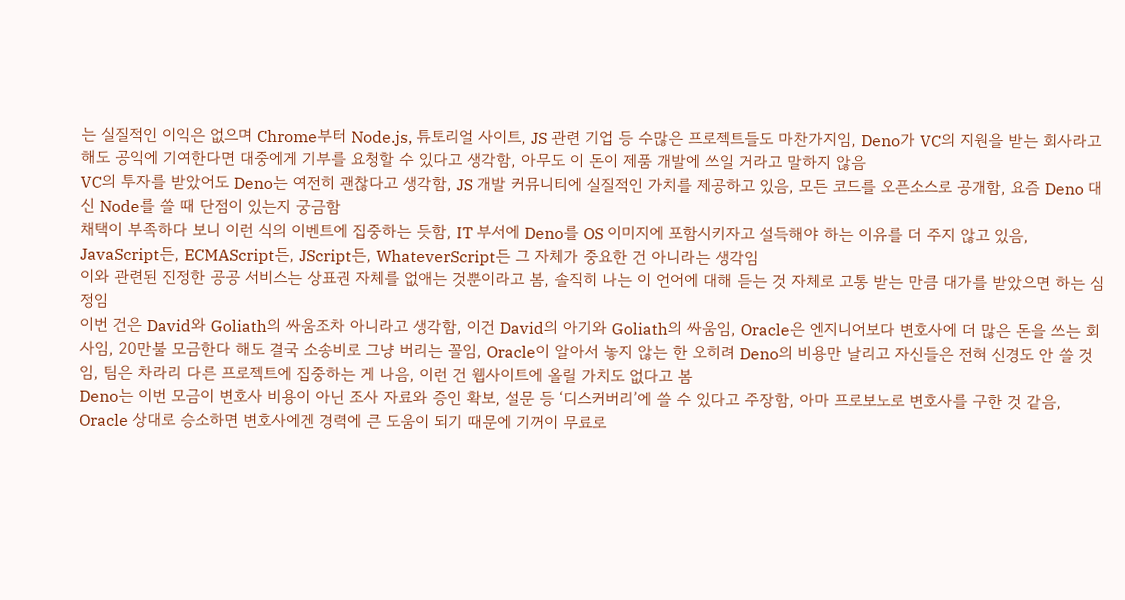는 실질적인 이익은 없으며 Chrome부터 Node.js, 튜토리얼 사이트, JS 관련 기업 등 수많은 프로젝트들도 마찬가지임, Deno가 VC의 지원을 받는 회사라고 해도 공익에 기여한다면 대중에게 기부를 요청할 수 있다고 생각함, 아무도 이 돈이 제품 개발에 쓰일 거라고 말하지 않음
VC의 투자를 받았어도 Deno는 여전히 괜찮다고 생각함, JS 개발 커뮤니티에 실질적인 가치를 제공하고 있음, 모든 코드를 오픈소스로 공개함, 요즘 Deno 대신 Node를 쓸 때 단점이 있는지 궁금함
채택이 부족하다 보니 이런 식의 이벤트에 집중하는 듯함, IT 부서에 Deno를 OS 이미지에 포함시키자고 설득해야 하는 이유를 더 주지 않고 있음, JavaScript든, ECMAScript든, JScript든, WhateverScript든 그 자체가 중요한 건 아니라는 생각임
이와 관련된 진정한 공공 서비스는 상표권 자체를 없애는 것뿐이라고 봄, 솔직히 나는 이 언어에 대해 듣는 것 자체로 고통 받는 만큼 대가를 받았으면 하는 심정임
이번 건은 David와 Goliath의 싸움조차 아니라고 생각함, 이건 David의 아기와 Goliath의 싸움임, Oracle은 엔지니어보다 변호사에 더 많은 돈을 쓰는 회사임, 20만불 모금한다 해도 결국 소송비로 그냥 버리는 꼴임, Oracle이 알아서 놓지 않는 한 오히려 Deno의 비용만 날리고 자신들은 전혀 신경도 안 쓸 것임, 팀은 차라리 다른 프로젝트에 집중하는 게 나음, 이런 건 웹사이트에 올릴 가치도 없다고 봄
Deno는 이번 모금이 변호사 비용이 아닌 조사 자료와 증인 확보, 설문 등 ‘디스커버리’에 쓸 수 있다고 주장함, 아마 프로보노로 변호사를 구한 것 같음, Oracle 상대로 승소하면 변호사에겐 경력에 큰 도움이 되기 때문에 기꺼이 무료로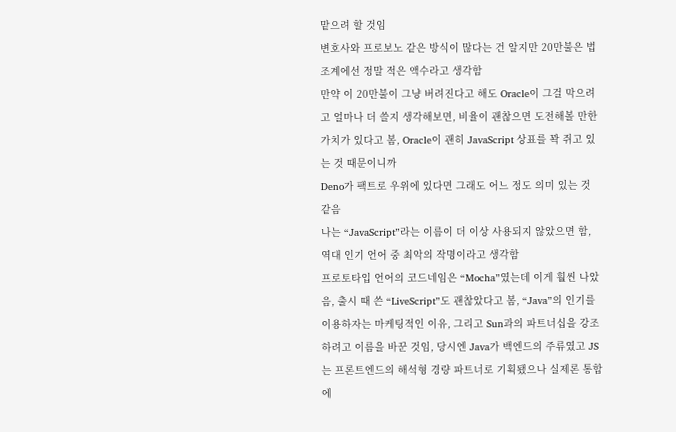맡으려 할 것임
변호사와 프로보노 같은 방식이 많다는 건 알지만 20만불은 법조계에선 정말 적은 액수라고 생각함
만약 이 20만불이 그냥 버려진다고 해도 Oracle이 그걸 막으려고 얼마나 더 쓸지 생각해보면, 비율이 괜찮으면 도전해볼 만한 가치가 있다고 봄, Oracle이 괜히 JavaScript 상표를 꽉 쥐고 있는 것 때문이니까
Deno가 팩트로 우위에 있다면 그래도 어느 정도 의미 있는 것 같음
나는 “JavaScript”라는 이름이 더 이상 사용되지 않았으면 함, 역대 인기 언어 중 최악의 작명이라고 생각함
프로토타입 언어의 코드네임은 “Mocha”였는데 이게 훨씬 나았음, 출시 때 쓴 “LiveScript”도 괜찮았다고 봄, “Java”의 인기를 이용하자는 마케팅적인 이유, 그리고 Sun과의 파트너십을 강조하려고 이름을 바꾼 것임, 당시엔 Java가 백엔드의 주류였고 JS는 프론트엔드의 해석형 경량 파트너로 기획됐으나 실제론 통합에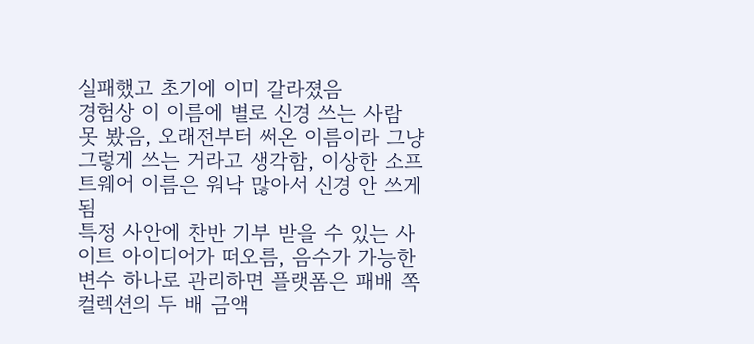실패했고 초기에 이미 갈라졌음
경험상 이 이름에 별로 신경 쓰는 사람 못 봤음, 오래전부터 써온 이름이라 그냥 그렇게 쓰는 거라고 생각함, 이상한 소프트웨어 이름은 워낙 많아서 신경 안 쓰게 됨
특정 사안에 찬반 기부 받을 수 있는 사이트 아이디어가 떠오름, 음수가 가능한 변수 하나로 관리하면 플랫폼은 패배 쪽 컬렉션의 두 배 금액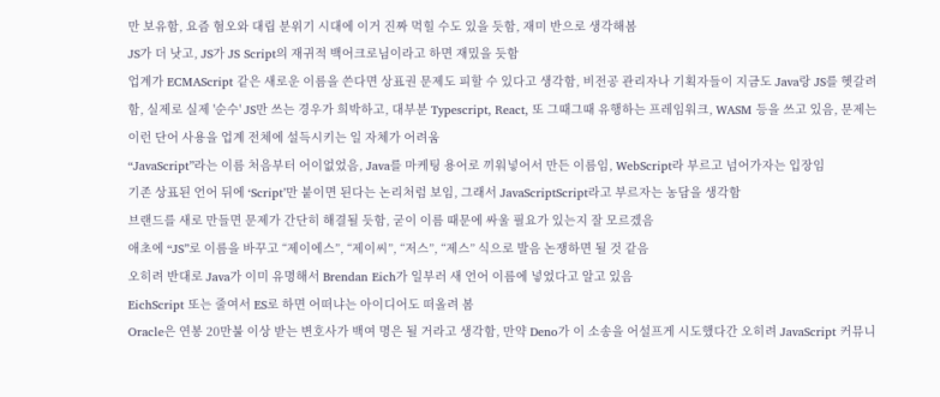만 보유함, 요즘 혐오와 대립 분위기 시대에 이거 진짜 먹힐 수도 있을 듯함, 재미 반으로 생각해봄
JS가 더 낫고, JS가 JS Script의 재귀적 백어크로님이라고 하면 재밌을 듯함
업계가 ECMAScript 같은 새로운 이름을 쓴다면 상표권 문제도 피할 수 있다고 생각함, 비전공 관리자나 기획자들이 지금도 Java랑 JS를 헷갈려함, 실제로 실제 '순수' JS만 쓰는 경우가 희박하고, 대부분 Typescript, React, 또 그때그때 유행하는 프레임워크, WASM 등을 쓰고 있음, 문제는 이런 단어 사용을 업계 전체에 설득시키는 일 자체가 어려움
“JavaScript”라는 이름 처음부터 어이없었음, Java를 마케팅 용어로 끼워넣어서 만든 이름임, WebScript라 부르고 넘어가자는 입장임
기존 상표된 언어 뒤에 ‘Script’만 붙이면 된다는 논리처럼 보임, 그래서 JavaScriptScript라고 부르자는 농담을 생각함
브랜드를 새로 만들면 문제가 간단히 해결될 듯함, 굳이 이름 때문에 싸울 필요가 있는지 잘 모르겠음
애초에 “JS”로 이름을 바꾸고 “제이에스”, “제이씨”, “저스”, “제스” 식으로 발음 논쟁하면 될 것 같음
오히려 반대로 Java가 이미 유명해서 Brendan Eich가 일부러 새 언어 이름에 넣었다고 알고 있음
EichScript 또는 줄여서 ES로 하면 어떠냐는 아이디어도 떠올려 봄
Oracle은 연봉 20만불 이상 받는 변호사가 백여 명은 될 거라고 생각함, 만약 Deno가 이 소송을 어설프게 시도했다간 오히려 JavaScript 커뮤니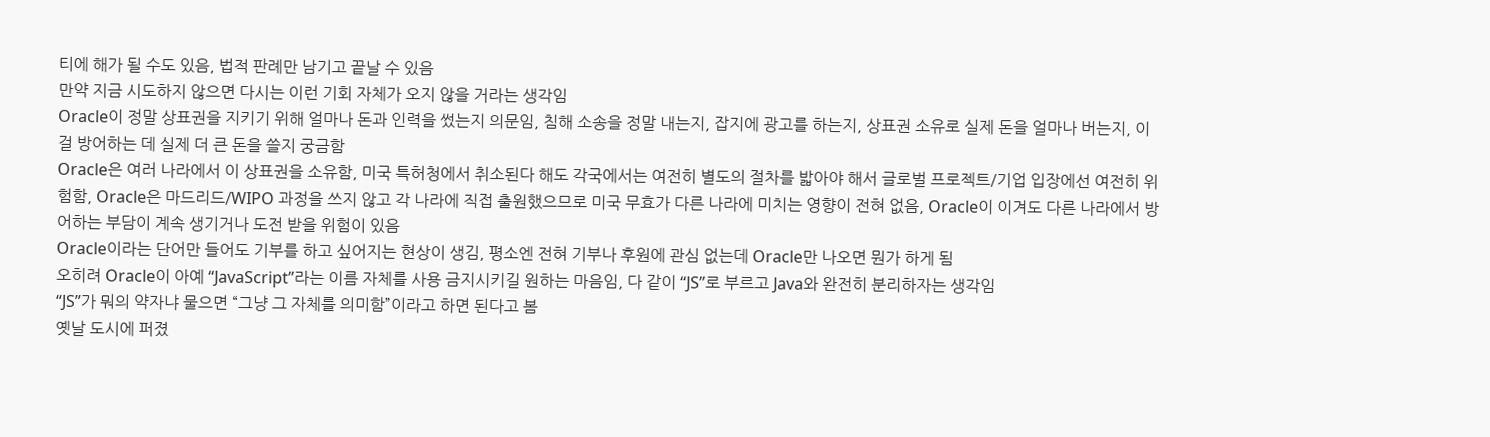티에 해가 될 수도 있음, 법적 판례만 남기고 끝날 수 있음
만약 지금 시도하지 않으면 다시는 이런 기회 자체가 오지 않을 거라는 생각임
Oracle이 정말 상표권을 지키기 위해 얼마나 돈과 인력을 썼는지 의문임, 침해 소송을 정말 내는지, 잡지에 광고를 하는지, 상표권 소유로 실제 돈을 얼마나 버는지, 이걸 방어하는 데 실제 더 큰 돈을 쓸지 궁금함
Oracle은 여러 나라에서 이 상표권을 소유함, 미국 특허청에서 취소된다 해도 각국에서는 여전히 별도의 절차를 밟아야 해서 글로벌 프로젝트/기업 입장에선 여전히 위험함, Oracle은 마드리드/WIPO 과정을 쓰지 않고 각 나라에 직접 출원했으므로 미국 무효가 다른 나라에 미치는 영향이 전혀 없음, Oracle이 이겨도 다른 나라에서 방어하는 부담이 계속 생기거나 도전 받을 위험이 있음
Oracle이라는 단어만 들어도 기부를 하고 싶어지는 현상이 생김, 평소엔 전혀 기부나 후원에 관심 없는데 Oracle만 나오면 뭔가 하게 됨
오히려 Oracle이 아예 “JavaScript”라는 이름 자체를 사용 금지시키길 원하는 마음임, 다 같이 “JS”로 부르고 Java와 완전히 분리하자는 생각임
“JS”가 뭐의 약자냐 물으면 “그냥 그 자체를 의미함”이라고 하면 된다고 봄
옛날 도시에 퍼졌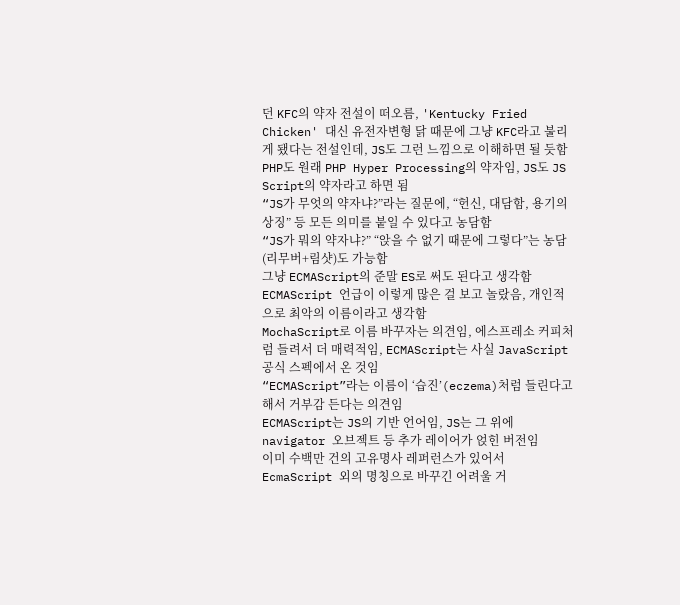던 KFC의 약자 전설이 떠오름, 'Kentucky Fried Chicken' 대신 유전자변형 닭 때문에 그냥 KFC라고 불리게 됐다는 전설인데, JS도 그런 느낌으로 이해하면 될 듯함
PHP도 원래 PHP Hyper Processing의 약자임, JS도 JS Script의 약자라고 하면 됨
“JS가 무엇의 약자냐?”라는 질문에, “헌신, 대담함, 용기의 상징” 등 모든 의미를 붙일 수 있다고 농담함
“JS가 뭐의 약자냐?” “앉을 수 없기 때문에 그렇다”는 농담(리무버+림샷)도 가능함
그냥 ECMAScript의 준말 ES로 써도 된다고 생각함
ECMAScript 언급이 이렇게 많은 걸 보고 놀랐음, 개인적으로 최악의 이름이라고 생각함
MochaScript로 이름 바꾸자는 의견임, 에스프레소 커피처럼 들려서 더 매력적임, ECMAScript는 사실 JavaScript 공식 스펙에서 온 것임
“ECMAScript”라는 이름이 ‘습진’(eczema)처럼 들린다고 해서 거부감 든다는 의견임
ECMAScript는 JS의 기반 언어임, JS는 그 위에 navigator 오브젝트 등 추가 레이어가 얹힌 버전임
이미 수백만 건의 고유명사 레퍼런스가 있어서 EcmaScript 외의 명칭으로 바꾸긴 어려울 거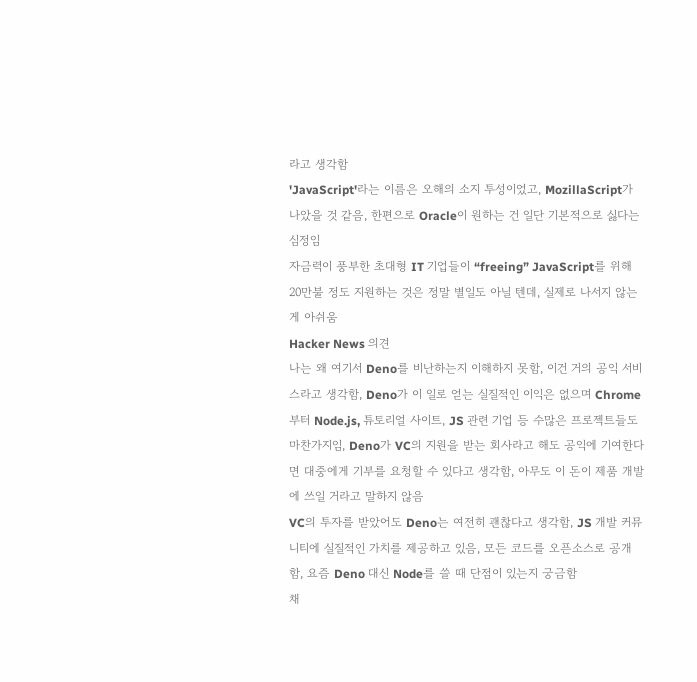라고 생각함
'JavaScript'라는 이름은 오해의 소지 투성이었고, MozillaScript가 나았을 것 같음, 한편으로 Oracle이 원하는 건 일단 기본적으로 싫다는 심정임
자금력이 풍부한 초대형 IT 기업들이 “freeing” JavaScript를 위해 20만불 정도 지원하는 것은 정말 별일도 아닐 텐데, 실제로 나서지 않는 게 아쉬움
Hacker News 의견
나는 왜 여기서 Deno를 비난하는지 이해하지 못함, 이건 거의 공익 서비스라고 생각함, Deno가 이 일로 얻는 실질적인 이익은 없으며 Chrome부터 Node.js, 튜토리얼 사이트, JS 관련 기업 등 수많은 프로젝트들도 마찬가지임, Deno가 VC의 지원을 받는 회사라고 해도 공익에 기여한다면 대중에게 기부를 요청할 수 있다고 생각함, 아무도 이 돈이 제품 개발에 쓰일 거라고 말하지 않음
VC의 투자를 받았어도 Deno는 여전히 괜찮다고 생각함, JS 개발 커뮤니티에 실질적인 가치를 제공하고 있음, 모든 코드를 오픈소스로 공개함, 요즘 Deno 대신 Node를 쓸 때 단점이 있는지 궁금함
채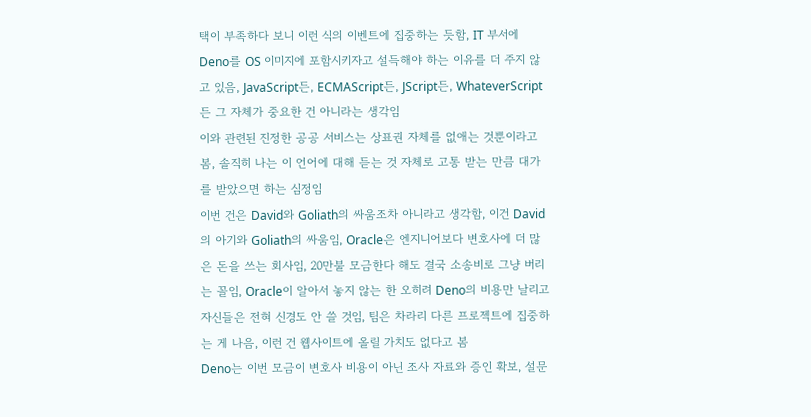택이 부족하다 보니 이런 식의 이벤트에 집중하는 듯함, IT 부서에 Deno를 OS 이미지에 포함시키자고 설득해야 하는 이유를 더 주지 않고 있음, JavaScript든, ECMAScript든, JScript든, WhateverScript든 그 자체가 중요한 건 아니라는 생각임
이와 관련된 진정한 공공 서비스는 상표권 자체를 없애는 것뿐이라고 봄, 솔직히 나는 이 언어에 대해 듣는 것 자체로 고통 받는 만큼 대가를 받았으면 하는 심정임
이번 건은 David와 Goliath의 싸움조차 아니라고 생각함, 이건 David의 아기와 Goliath의 싸움임, Oracle은 엔지니어보다 변호사에 더 많은 돈을 쓰는 회사임, 20만불 모금한다 해도 결국 소송비로 그냥 버리는 꼴임, Oracle이 알아서 놓지 않는 한 오히려 Deno의 비용만 날리고 자신들은 전혀 신경도 안 쓸 것임, 팀은 차라리 다른 프로젝트에 집중하는 게 나음, 이런 건 웹사이트에 올릴 가치도 없다고 봄
Deno는 이번 모금이 변호사 비용이 아닌 조사 자료와 증인 확보, 설문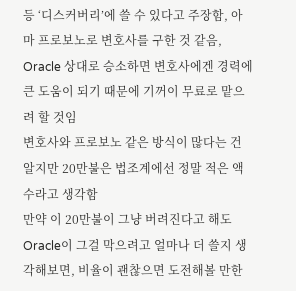등 ‘디스커버리’에 쓸 수 있다고 주장함, 아마 프로보노로 변호사를 구한 것 같음, Oracle 상대로 승소하면 변호사에겐 경력에 큰 도움이 되기 때문에 기꺼이 무료로 맡으려 할 것임
변호사와 프로보노 같은 방식이 많다는 건 알지만 20만불은 법조계에선 정말 적은 액수라고 생각함
만약 이 20만불이 그냥 버려진다고 해도 Oracle이 그걸 막으려고 얼마나 더 쓸지 생각해보면, 비율이 괜찮으면 도전해볼 만한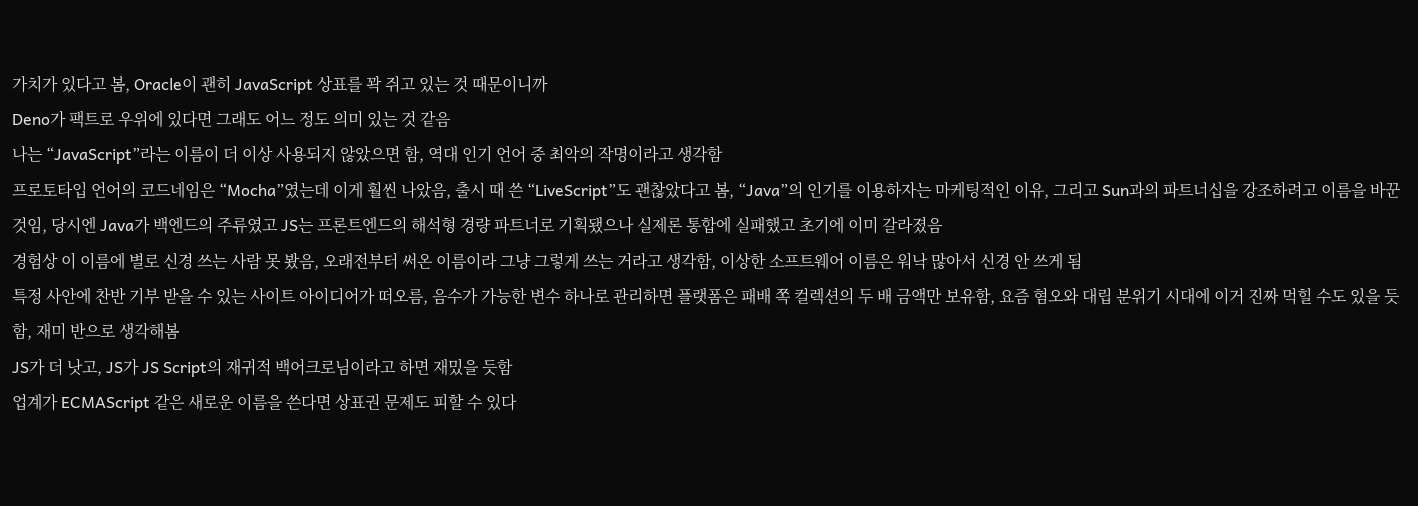가치가 있다고 봄, Oracle이 괜히 JavaScript 상표를 꽉 쥐고 있는 것 때문이니까
Deno가 팩트로 우위에 있다면 그래도 어느 정도 의미 있는 것 같음
나는 “JavaScript”라는 이름이 더 이상 사용되지 않았으면 함, 역대 인기 언어 중 최악의 작명이라고 생각함
프로토타입 언어의 코드네임은 “Mocha”였는데 이게 훨씬 나았음, 출시 때 쓴 “LiveScript”도 괜찮았다고 봄, “Java”의 인기를 이용하자는 마케팅적인 이유, 그리고 Sun과의 파트너십을 강조하려고 이름을 바꾼 것임, 당시엔 Java가 백엔드의 주류였고 JS는 프론트엔드의 해석형 경량 파트너로 기획됐으나 실제론 통합에 실패했고 초기에 이미 갈라졌음
경험상 이 이름에 별로 신경 쓰는 사람 못 봤음, 오래전부터 써온 이름이라 그냥 그렇게 쓰는 거라고 생각함, 이상한 소프트웨어 이름은 워낙 많아서 신경 안 쓰게 됨
특정 사안에 찬반 기부 받을 수 있는 사이트 아이디어가 떠오름, 음수가 가능한 변수 하나로 관리하면 플랫폼은 패배 쪽 컬렉션의 두 배 금액만 보유함, 요즘 혐오와 대립 분위기 시대에 이거 진짜 먹힐 수도 있을 듯함, 재미 반으로 생각해봄
JS가 더 낫고, JS가 JS Script의 재귀적 백어크로님이라고 하면 재밌을 듯함
업계가 ECMAScript 같은 새로운 이름을 쓴다면 상표권 문제도 피할 수 있다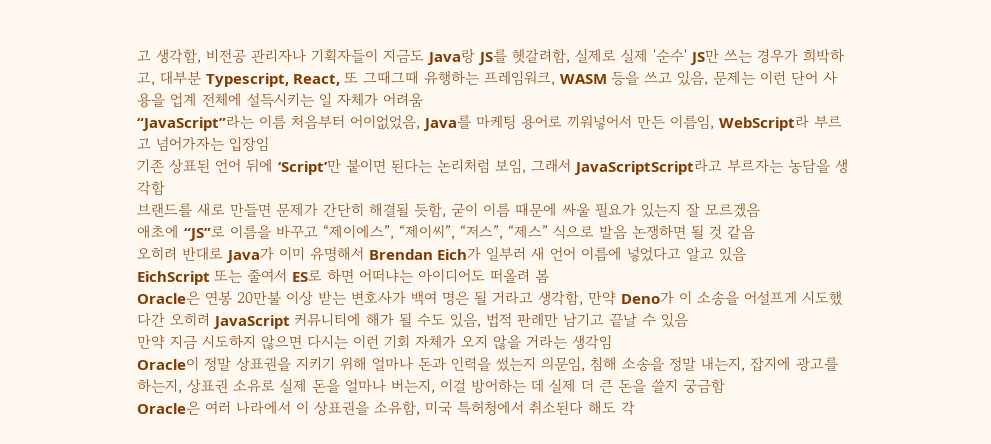고 생각함, 비전공 관리자나 기획자들이 지금도 Java랑 JS를 헷갈려함, 실제로 실제 '순수' JS만 쓰는 경우가 희박하고, 대부분 Typescript, React, 또 그때그때 유행하는 프레임워크, WASM 등을 쓰고 있음, 문제는 이런 단어 사용을 업계 전체에 설득시키는 일 자체가 어려움
“JavaScript”라는 이름 처음부터 어이없었음, Java를 마케팅 용어로 끼워넣어서 만든 이름임, WebScript라 부르고 넘어가자는 입장임
기존 상표된 언어 뒤에 ‘Script’만 붙이면 된다는 논리처럼 보임, 그래서 JavaScriptScript라고 부르자는 농담을 생각함
브랜드를 새로 만들면 문제가 간단히 해결될 듯함, 굳이 이름 때문에 싸울 필요가 있는지 잘 모르겠음
애초에 “JS”로 이름을 바꾸고 “제이에스”, “제이씨”, “저스”, “제스” 식으로 발음 논쟁하면 될 것 같음
오히려 반대로 Java가 이미 유명해서 Brendan Eich가 일부러 새 언어 이름에 넣었다고 알고 있음
EichScript 또는 줄여서 ES로 하면 어떠냐는 아이디어도 떠올려 봄
Oracle은 연봉 20만불 이상 받는 변호사가 백여 명은 될 거라고 생각함, 만약 Deno가 이 소송을 어설프게 시도했다간 오히려 JavaScript 커뮤니티에 해가 될 수도 있음, 법적 판례만 남기고 끝날 수 있음
만약 지금 시도하지 않으면 다시는 이런 기회 자체가 오지 않을 거라는 생각임
Oracle이 정말 상표권을 지키기 위해 얼마나 돈과 인력을 썼는지 의문임, 침해 소송을 정말 내는지, 잡지에 광고를 하는지, 상표권 소유로 실제 돈을 얼마나 버는지, 이걸 방어하는 데 실제 더 큰 돈을 쓸지 궁금함
Oracle은 여러 나라에서 이 상표권을 소유함, 미국 특허청에서 취소된다 해도 각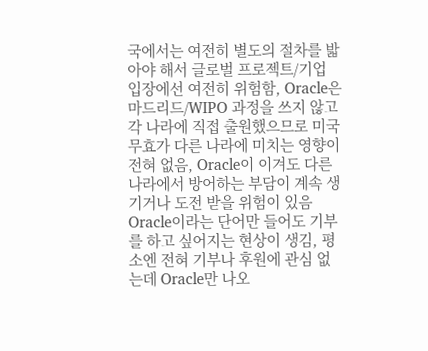국에서는 여전히 별도의 절차를 밟아야 해서 글로벌 프로젝트/기업 입장에선 여전히 위험함, Oracle은 마드리드/WIPO 과정을 쓰지 않고 각 나라에 직접 출원했으므로 미국 무효가 다른 나라에 미치는 영향이 전혀 없음, Oracle이 이겨도 다른 나라에서 방어하는 부담이 계속 생기거나 도전 받을 위험이 있음
Oracle이라는 단어만 들어도 기부를 하고 싶어지는 현상이 생김, 평소엔 전혀 기부나 후원에 관심 없는데 Oracle만 나오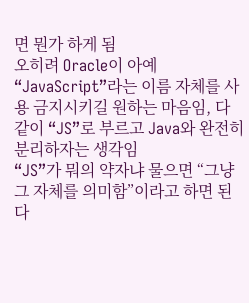면 뭔가 하게 됨
오히려 Oracle이 아예 “JavaScript”라는 이름 자체를 사용 금지시키길 원하는 마음임, 다 같이 “JS”로 부르고 Java와 완전히 분리하자는 생각임
“JS”가 뭐의 약자냐 물으면 “그냥 그 자체를 의미함”이라고 하면 된다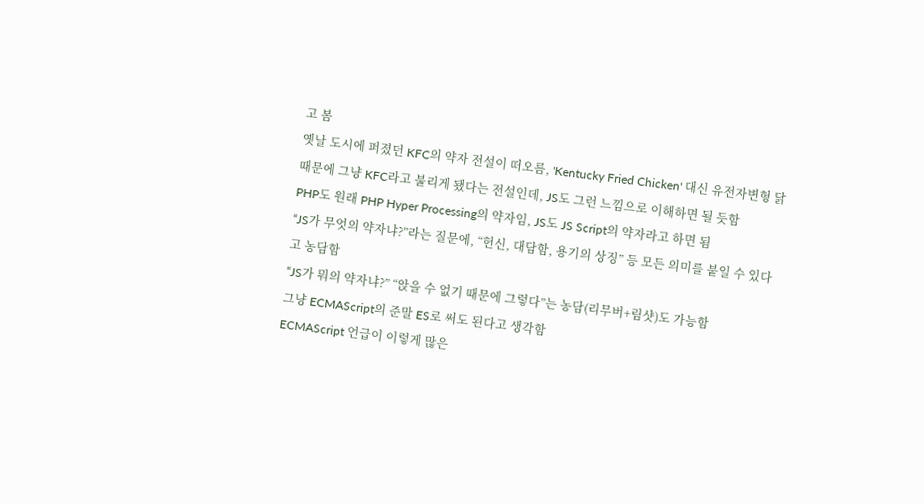고 봄
옛날 도시에 퍼졌던 KFC의 약자 전설이 떠오름, 'Kentucky Fried Chicken' 대신 유전자변형 닭 때문에 그냥 KFC라고 불리게 됐다는 전설인데, JS도 그런 느낌으로 이해하면 될 듯함
PHP도 원래 PHP Hyper Processing의 약자임, JS도 JS Script의 약자라고 하면 됨
“JS가 무엇의 약자냐?”라는 질문에, “헌신, 대담함, 용기의 상징” 등 모든 의미를 붙일 수 있다고 농담함
“JS가 뭐의 약자냐?” “앉을 수 없기 때문에 그렇다”는 농담(리무버+림샷)도 가능함
그냥 ECMAScript의 준말 ES로 써도 된다고 생각함
ECMAScript 언급이 이렇게 많은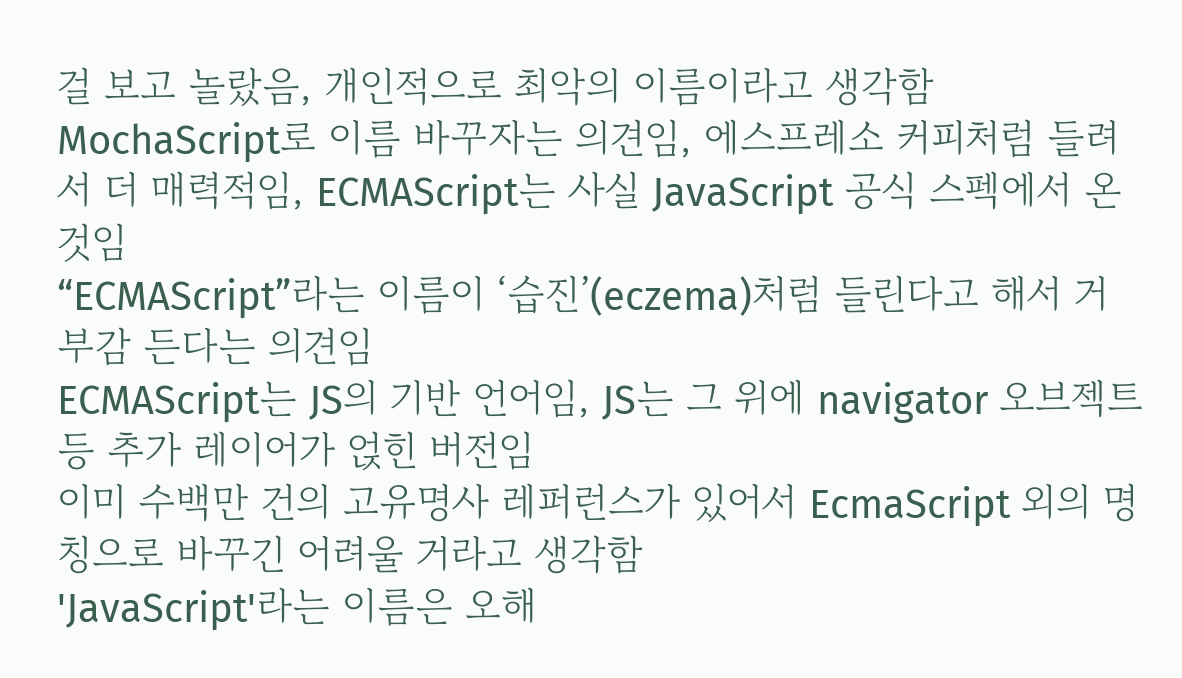걸 보고 놀랐음, 개인적으로 최악의 이름이라고 생각함
MochaScript로 이름 바꾸자는 의견임, 에스프레소 커피처럼 들려서 더 매력적임, ECMAScript는 사실 JavaScript 공식 스펙에서 온 것임
“ECMAScript”라는 이름이 ‘습진’(eczema)처럼 들린다고 해서 거부감 든다는 의견임
ECMAScript는 JS의 기반 언어임, JS는 그 위에 navigator 오브젝트 등 추가 레이어가 얹힌 버전임
이미 수백만 건의 고유명사 레퍼런스가 있어서 EcmaScript 외의 명칭으로 바꾸긴 어려울 거라고 생각함
'JavaScript'라는 이름은 오해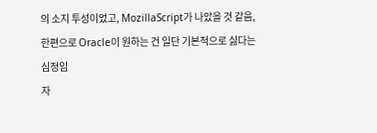의 소지 투성이었고, MozillaScript가 나았을 것 같음, 한편으로 Oracle이 원하는 건 일단 기본적으로 싫다는 심정임
자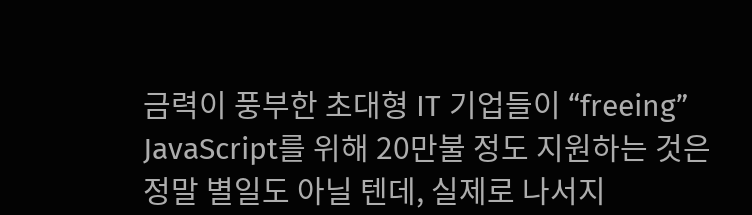금력이 풍부한 초대형 IT 기업들이 “freeing” JavaScript를 위해 20만불 정도 지원하는 것은 정말 별일도 아닐 텐데, 실제로 나서지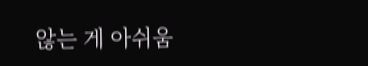않는 게 아쉬움